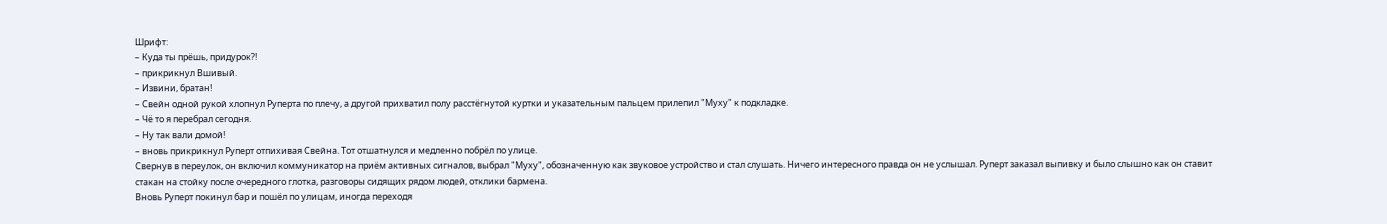Шрифт:
– Куда ты прёшь, придурок?!
– прикрикнул Вшивый.
– Извини, братан!
– Свейн одной рукой хлопнул Руперта по плечу, а другой прихватил полу расстёгнутой куртки и указательным пальцем прилепил "Муху" к подкладке.
– Чё то я перебрал сегодня.
– Ну так вали домой!
– вновь прикрикнул Руперт отпихивая Свейна. Тот отшатнулся и медленно побрёл по улице.
Свернув в переулок, он включил коммуникатор на приём активных сигналов, выбрал "Муху", обозначенную как звуковое устройство и стал слушать. Ничего интересного правда он не услышал. Руперт заказал выпивку и было слышно как он ставит стакан на стойку после очередного глотка, разговоры сидящих рядом людей, отклики бармена.
Вновь Руперт покинул бар и пошёл по улицам, иногда переходя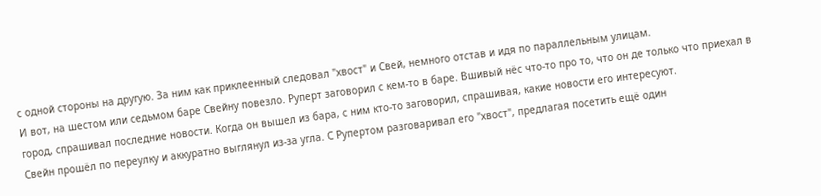с одной стороны на другую. За ним как приклеенный следовал "хвост" и Свей, немного отстав и идя по параллельным улицам.
И вот, на шестом или седьмом баре Свейну повезло. Руперт заговорил с кем-то в баре. Вшивый нёс что-то про то, что он де только что приехал в город, спрашивал последние новости. Когда он вышел из бара, с ним кто-то заговорил, спрашивая, какие новости его интересуют.
Свейн прошёл по переулку и аккуратно выглянул из-за угла. С Рупертом разговаривал его "хвост", предлагая посетить ещё один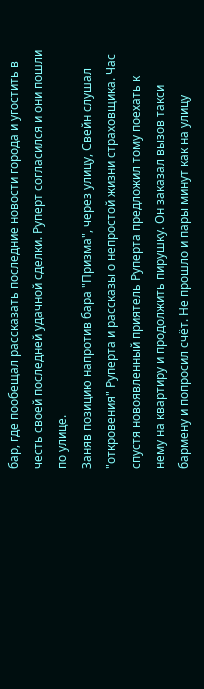бар, где пообещал рассказать последние новости города и угостить в честь своей последней удачной сделки. Руперт согласился и они пошли по улице.
Заняв позицию напротив бара "Призма", через улицу, Свейн слушал "откровения" Руперта и рассказы о непростой жизни страховщика. Час спустя новоявленный приятель Руперта предложил тому поехать к нему на квартиру и продолжить пирушку. Он заказал вызов такси бармену и попросил счёт. Не прошло и пары минут как на улицу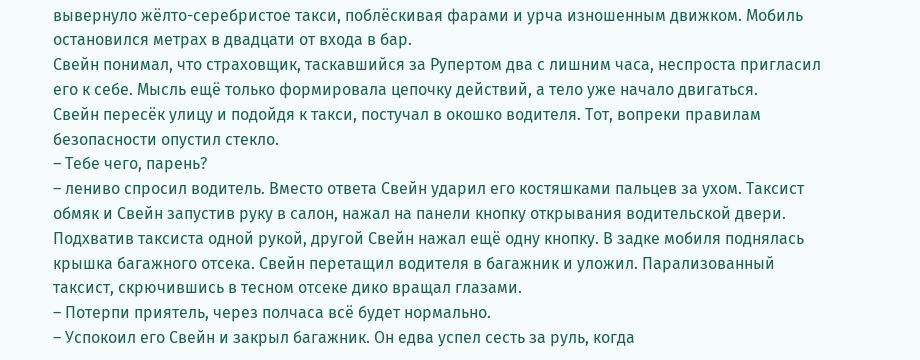вывернуло жёлто-серебристое такси, поблёскивая фарами и урча изношенным движком. Мобиль остановился метрах в двадцати от входа в бар.
Свейн понимал, что страховщик, таскавшийся за Рупертом два с лишним часа, неспроста пригласил его к себе. Мысль ещё только формировала цепочку действий, а тело уже начало двигаться.
Свейн пересёк улицу и подойдя к такси, постучал в окошко водителя. Тот, вопреки правилам безопасности опустил стекло.
– Тебе чего, парень?
– лениво спросил водитель. Вместо ответа Свейн ударил его костяшками пальцев за ухом. Таксист обмяк и Свейн запустив руку в салон, нажал на панели кнопку открывания водительской двери. Подхватив таксиста одной рукой, другой Свейн нажал ещё одну кнопку. В задке мобиля поднялась крышка багажного отсека. Свейн перетащил водителя в багажник и уложил. Парализованный таксист, скрючившись в тесном отсеке дико вращал глазами.
– Потерпи приятель, через полчаса всё будет нормально.
– Успокоил его Свейн и закрыл багажник. Он едва успел сесть за руль, когда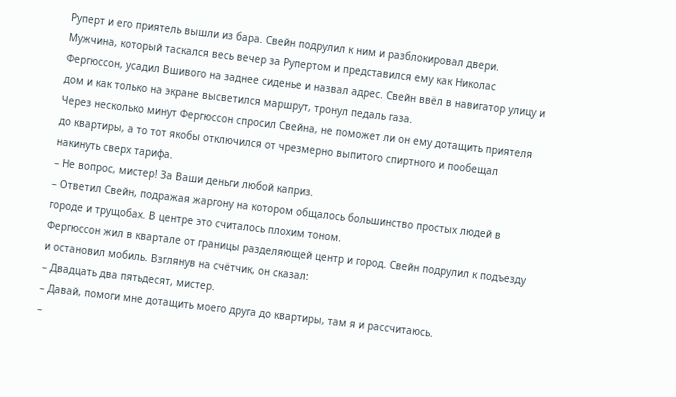Руперт и его приятель вышли из бара. Свейн подрулил к ним и разблокировал двери.
Мужчина, который таскался весь вечер за Рупертом и представился ему как Николас Фергюссон, усадил Вшивого на заднее сиденье и назвал адрес. Свейн ввёл в навигатор улицу и дом и как только на экране высветился маршрут, тронул педаль газа.
Через несколько минут Фергюссон спросил Свейна, не поможет ли он ему дотащить приятеля до квартиры, а то тот якобы отключился от чрезмерно выпитого спиртного и пообещал накинуть сверх тарифа.
– Не вопрос, мистер! За Ваши деньги любой каприз.
– Ответил Свейн, подражая жаргону на котором общалось большинство простых людей в городе и трущобах. В центре это считалось плохим тоном.
Фергюссон жил в квартале от границы разделяющей центр и город. Свейн подрулил к подъезду и остановил мобиль. Взглянув на счётчик, он сказал:
– Двадцать два пятьдесят, мистер.
– Давай, помоги мне дотащить моего друга до квартиры, там я и рассчитаюсь.
–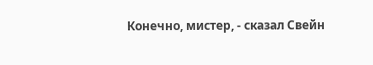Конечно, мистер, - сказал Свейн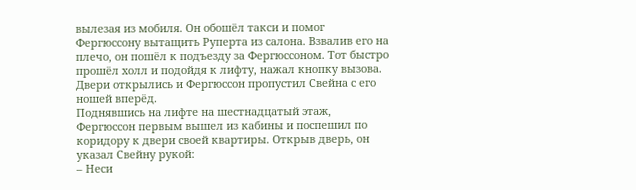вылезая из мобиля. Он обошёл такси и помог Фергюссону вытащить Руперта из салона. Взвалив его на плечо, он пошёл к подъезду за Фергюссоном. Тот быстро прошёл холл и подойдя к лифту, нажал кнопку вызова. Двери открылись и Фергюссон пропустил Свейна с его ношей вперёд.
Поднявшись на лифте на шестнадцатый этаж, Фергюссон первым вышел из кабины и поспешил по коридору к двери своей квартиры. Открыв дверь, он указал Свейну рукой:
– Неси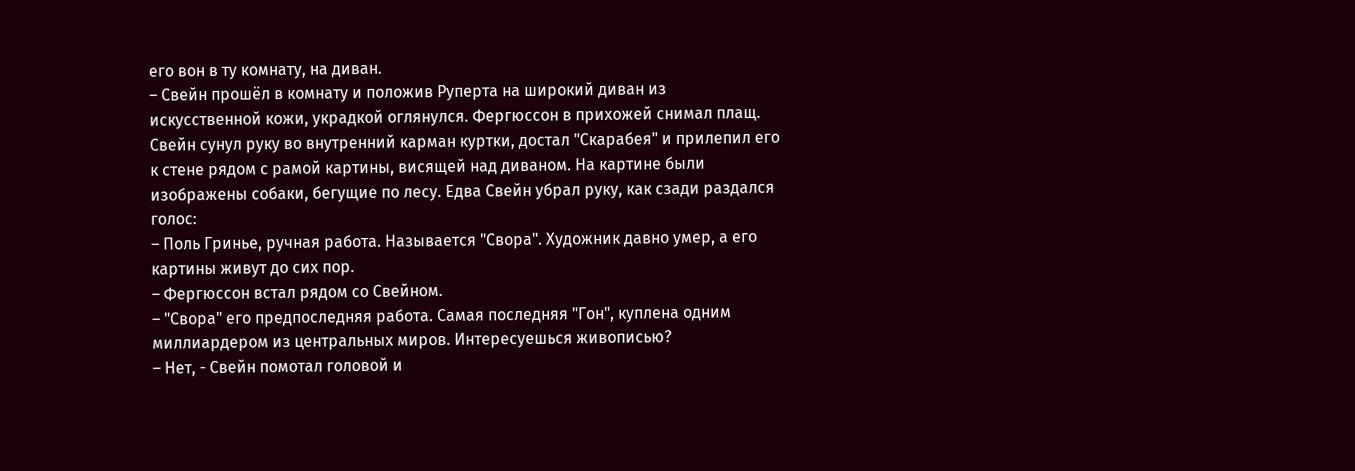его вон в ту комнату, на диван.
– Свейн прошёл в комнату и положив Руперта на широкий диван из искусственной кожи, украдкой оглянулся. Фергюссон в прихожей снимал плащ. Свейн сунул руку во внутренний карман куртки, достал "Скарабея" и прилепил его к стене рядом с рамой картины, висящей над диваном. На картине были изображены собаки, бегущие по лесу. Едва Свейн убрал руку, как сзади раздался голос:
– Поль Гринье, ручная работа. Называется "Свора". Художник давно умер, а его картины живут до сих пор.
– Фергюссон встал рядом со Свейном.
– "Свора" его предпоследняя работа. Самая последняя "Гон", куплена одним миллиардером из центральных миров. Интересуешься живописью?
– Нет, - Свейн помотал головой и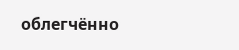облегчённо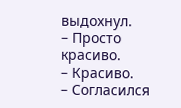выдохнул.
– Просто красиво.
– Красиво.
– Согласился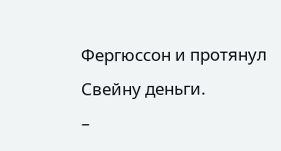Фергюссон и протянул Свейну деньги.
–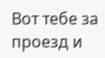Вот тебе за проезд и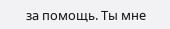за помощь. Ты мне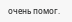очень помог.